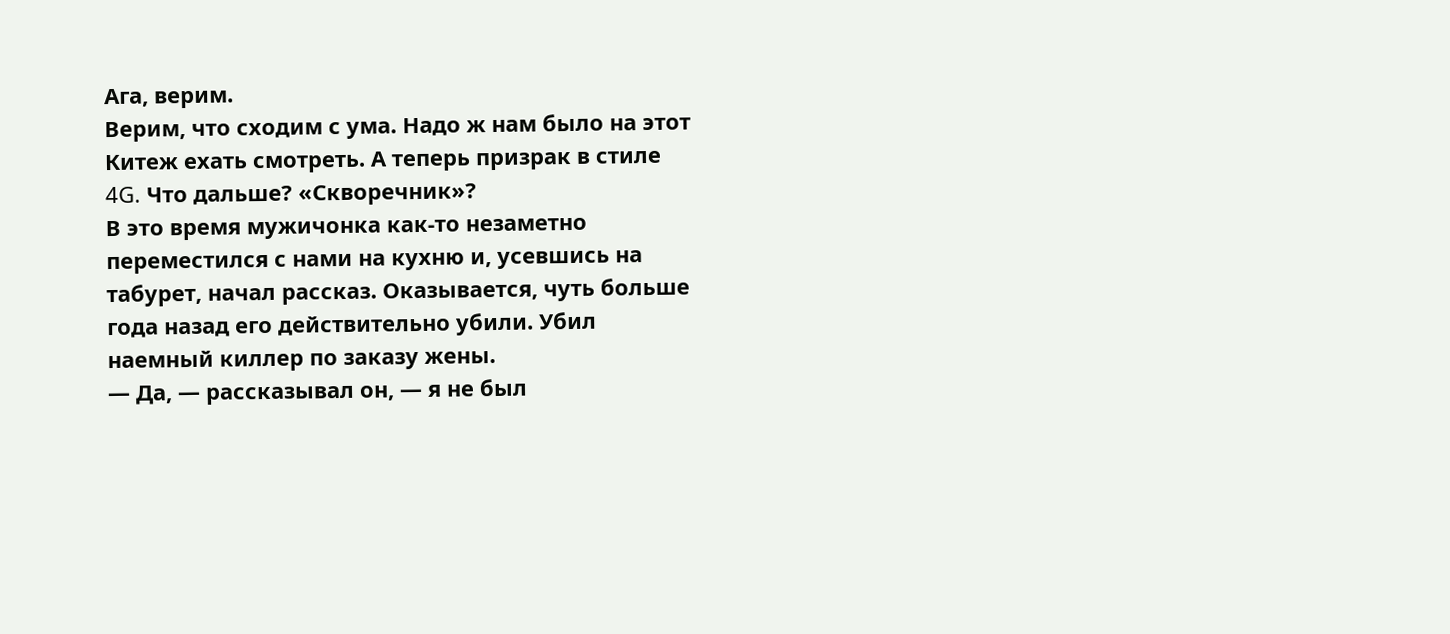Ага, верим.
Верим, что сходим с ума. Надо ж нам было на этот Китеж ехать смотреть. А теперь призрак в стиле 4G. Что дальше? «Скворечник»?
В это время мужичонка как-то незаметно переместился с нами на кухню и, усевшись на табурет, начал рассказ. Оказывается, чуть больше года назад его действительно убили. Убил наемный киллер по заказу жены.
— Да, — рассказывал он, — я не был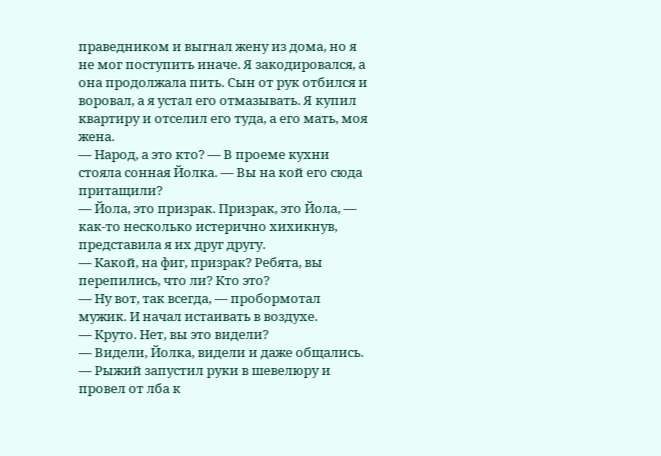праведником и выгнал жену из дома, но я не мог поступить иначе. Я закодировался, а она продолжала пить. Сын от рук отбился и воровал, а я устал его отмазывать. Я купил квартиру и отселил его туда, а его мать, моя жена.
— Народ, а это кто? — В проеме кухни стояла сонная Йолка. — Вы на кой его сюда притащили?
— Йола, это призрак. Призрак, это Йола, — как-то несколько истерично хихикнув, представила я их друг другу.
— Какой, на фиг, призрак? Ребята, вы перепились, что ли? Кто это?
— Ну вот, так всегда, — пробормотал мужик. И начал истаивать в воздухе.
— Круто. Нет, вы это видели?
— Видели, Йолка, видели и даже общались. — Рыжий запустил руки в шевелюру и провел от лба к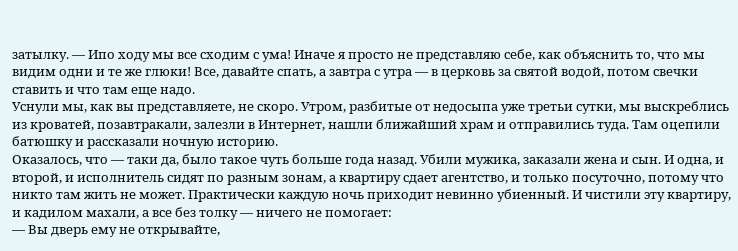затылку. — Ипо ходу мы все сходим с ума! Иначе я просто не представляю себе, как объяснить то, что мы видим одни и те же глюки! Все, давайте спать, а завтра с утра — в церковь за святой водой, потом свечки ставить и что там еще надо.
Уснули мы, как вы представляете, не скоро. Утром, разбитые от недосыпа уже третьи сутки, мы выскреблись из кроватей, позавтракали, залезли в Интернет, нашли ближайший храм и отправились туда. Там оцепили батюшку и рассказали ночную историю.
Оказалось, что — таки да, было такое чуть больше года назад. Убили мужика, заказали жена и сын. И одна, и второй, и исполнитель сидят по разным зонам, а квартиру сдает агентство, и только посуточно, потому что никто там жить не может. Практически каждую ночь приходит невинно убиенный. И чистили эту квартиру, и кадилом махали, а все без толку — ничего не помогает:
— Вы дверь ему не открывайте,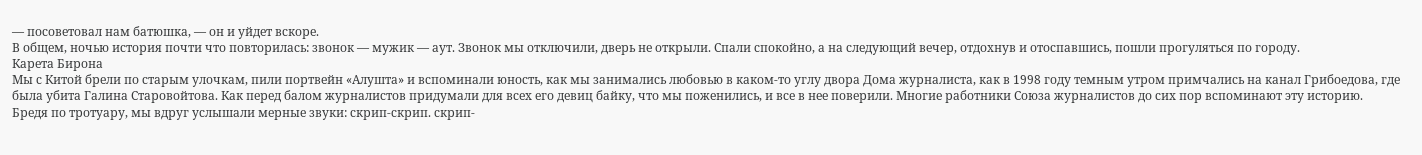— посоветовал нам батюшка, — он и уйдет вскоре.
В общем, ночью история почти что повторилась: звонок — мужик — аут. Звонок мы отключили, дверь не открыли. Спали спокойно, а на следующий вечер, отдохнув и отоспавшись, пошли прогуляться по городу.
Карета Бирона
Мы с Китой брели по старым улочкам, пили портвейн «Алушта» и вспоминали юность, как мы занимались любовью в каком-то углу двора Дома журналиста, как в 1998 году темным утром примчались на канал Грибоедова, где была убита Галина Старовойтова. Как перед балом журналистов придумали для всех его девиц байку, что мы поженились, и все в нее поверили. Многие работники Союза журналистов до сих пор вспоминают эту историю.
Бредя по тротуару, мы вдруг услышали мерные звуки: скрип-скрип. скрип-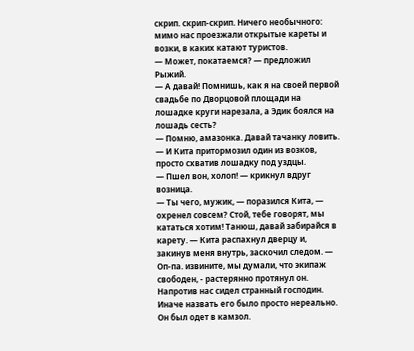скрип. скрип-скрип. Ничего необычного: мимо нас проезжали открытые кареты и возки, в каких катают туристов.
— Может, покатаемся? — предложил Рыжий.
— А давай! Помнишь, как я на своей первой свадьбе по Дворцовой площади на лошадке круги нарезала, а Эдик боялся на лошадь сесть?
— Помню, амазонка. Давай тачанку ловить. — И Кита притормозил один из возков, просто схватив лошадку под уздцы.
— Пшел вон, холоп! — крикнул вдруг возница.
— Ты чего, мужик, — поразился Кита, — охренел совсем? Стой, тебе говорят, мы кататься хотим! Танюш, давай забирайся в карету. — Кита распахнул дверцу и, закинув меня внутрь, заскочил следом. — Оп-па. извините, мы думали, что экипаж свободен, - растерянно протянул он.
Напротив нас сидел странный господин. Иначе назвать его было просто нереально. Он был одет в камзол.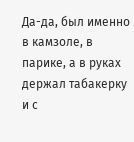Да-да, был именно в камзоле, в парике, а в руках держал табакерку и с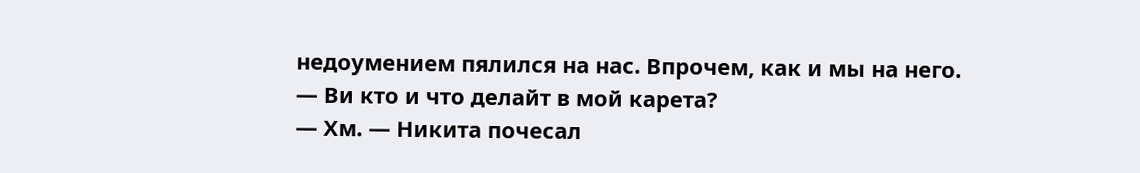недоумением пялился на нас. Впрочем, как и мы на него.
— Ви кто и что делайт в мой карета?
— Хм. — Никита почесал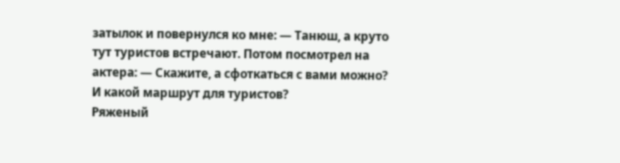затылок и повернулся ко мне: — Танюш, а круто тут туристов встречают. Потом посмотрел на актера: — Скажите, а сфоткаться с вами можно? И какой маршрут для туристов?
Ряженый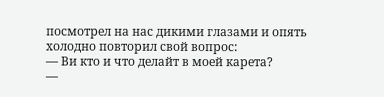посмотрел на нас дикими глазами и опять холодно повторил свой вопрос:
— Ви кто и что делайт в моей карета?
—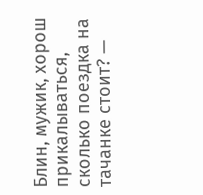Блин, мужик, хорош прикалываться, сколько поездка на тачанке стоит? —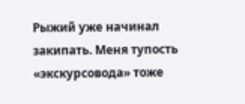Рыжий уже начинал закипать. Меня тупость «экскурсовода» тоже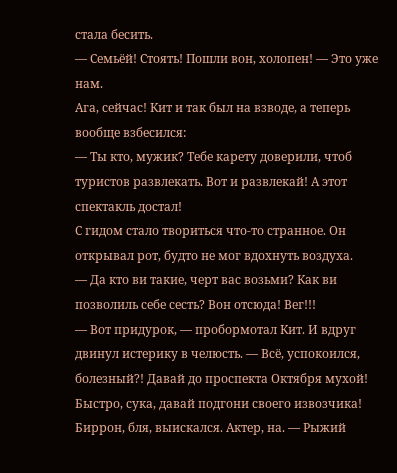стала бесить.
— Семьёй! Стоять! Пошли вон, холопен! — Это уже нам.
Ага, сейчас! Кит и так был на взводе, а теперь вообще взбесился:
— Ты кто, мужик? Тебе карету доверили, чтоб туристов развлекать. Вот и развлекай! А этот спектакль достал!
С гидом стало твориться что-то странное. Он открывал рот, будто не мог вдохнуть воздуха.
— Да кто ви такие, черт вас возьми? Как ви позволиль себе сесть? Вон отсюда! Вег!!!
— Вот придурок, — пробормотал Кит. И вдруг двинул истерику в челюсть. — Всё, успокоился, болезный?! Давай до проспекта Октября мухой! Быстро, сука, давай подгони своего извозчика! Биррон, бля, выискался. Актер, на. — Рыжий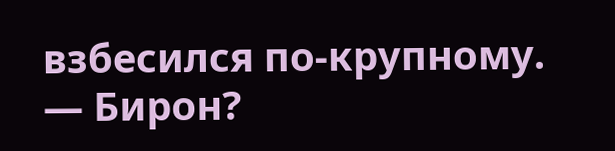взбесился по-крупному.
— Бирон?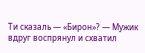Ти сказаль — «Бирон»? — Мужик вдруг воспрянул и схватил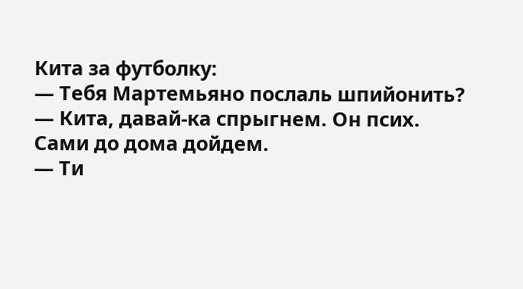Кита за футболку:
— Тебя Мартемьяно послаль шпийонить?
— Кита, давай-ка спрыгнем. Он псих. Сами до дома дойдем.
— Ти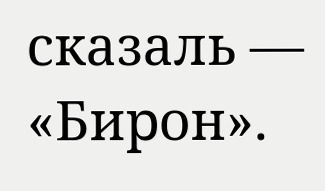сказаль — «Бирон».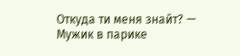Откуда ти меня знайт? — Мужик в парике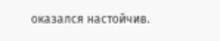оказался настойчив.